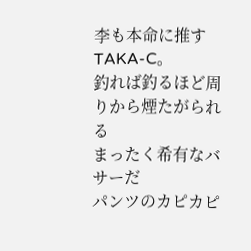李も本命に推すTAKA-C。
釣れば釣るほど周りから煙たがられる
まったく希有なバサーだ
パンツのカピカピ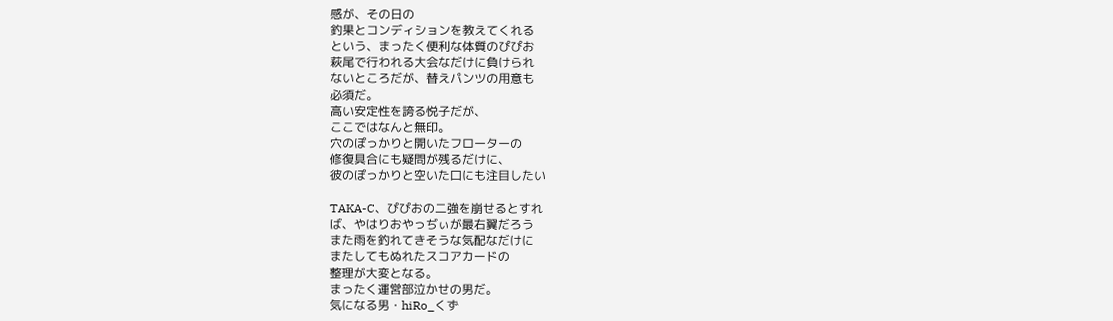感が、その日の
釣果とコンディションを教えてくれる
という、まったく便利な体質のぴぴお
萩尾で行われる大会なだけに負けられ
ないところだが、替えパンツの用意も
必須だ。
高い安定性を誇る悦子だが、
ここではなんと無印。
穴のぽっかりと開いたフローターの
修復具合にも疑問が残るだけに、
彼のぽっかりと空いた口にも注目したい

TAKA-C、ぴぴおの二強を崩せるとすれ
ば、やはりおやっぢぃが最右翼だろう
また雨を釣れてきそうな気配なだけに
またしてもぬれたスコアカードの
整理が大変となる。
まったく運営部泣かせの男だ。
気になる男・hiRo_くず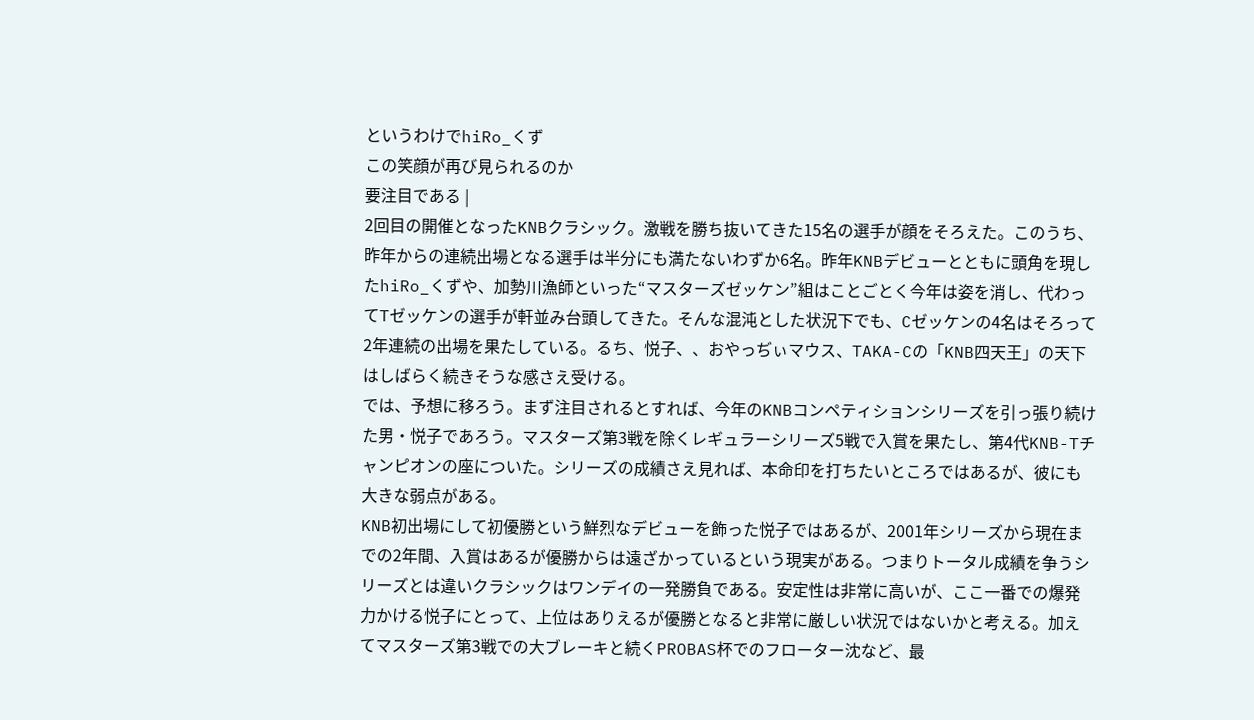というわけでhiRo_くず
この笑顔が再び見られるのか
要注目である |
2回目の開催となったKNBクラシック。激戦を勝ち抜いてきた15名の選手が顔をそろえた。このうち、昨年からの連続出場となる選手は半分にも満たないわずか6名。昨年KNBデビューとともに頭角を現したhiRo_くずや、加勢川漁師といった“マスターズゼッケン”組はことごとく今年は姿を消し、代わってTゼッケンの選手が軒並み台頭してきた。そんな混沌とした状況下でも、Cゼッケンの4名はそろって2年連続の出場を果たしている。るち、悦子、、おやっぢぃマウス、TAKA-Cの「KNB四天王」の天下はしばらく続きそうな感さえ受ける。
では、予想に移ろう。まず注目されるとすれば、今年のKNBコンペティションシリーズを引っ張り続けた男・悦子であろう。マスターズ第3戦を除くレギュラーシリーズ5戦で入賞を果たし、第4代KNB-Tチャンピオンの座についた。シリーズの成績さえ見れば、本命印を打ちたいところではあるが、彼にも大きな弱点がある。
KNB初出場にして初優勝という鮮烈なデビューを飾った悦子ではあるが、2001年シリーズから現在までの2年間、入賞はあるが優勝からは遠ざかっているという現実がある。つまりトータル成績を争うシリーズとは違いクラシックはワンデイの一発勝負である。安定性は非常に高いが、ここ一番での爆発力かける悦子にとって、上位はありえるが優勝となると非常に厳しい状況ではないかと考える。加えてマスターズ第3戦での大ブレーキと続くPROBAS杯でのフローター沈など、最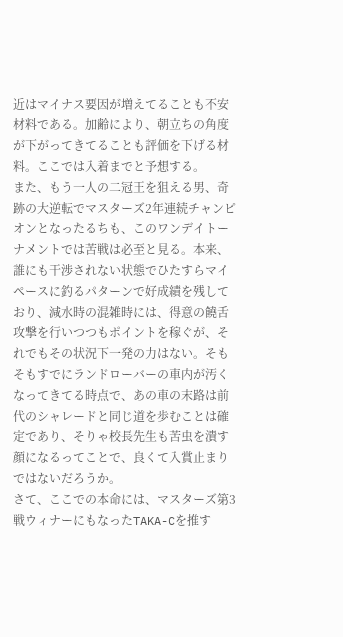近はマイナス要因が増えてることも不安材料である。加齢により、朝立ちの角度が下がってきてることも評価を下げる材料。ここでは入着までと予想する。
また、もう一人の二冠王を狙える男、奇跡の大逆転でマスターズ2年連続チャンピオンとなったるちも、このワンデイトーナメントでは苦戦は必至と見る。本来、誰にも干渉されない状態でひたすらマイペースに釣るパターンで好成績を残しており、減水時の混雑時には、得意の饒舌攻撃を行いつつもポイントを稼ぐが、それでもその状況下一発の力はない。そもそもすでにランドローバーの車内が汚くなってきてる時点で、あの車の末路は前代のシャレードと同じ道を歩むことは確定であり、そりゃ校長先生も苦虫を潰す顔になるってことで、良くて入賞止まりではないだろうか。
さて、ここでの本命には、マスターズ第3戦ウィナーにもなったTAKA-Cを推す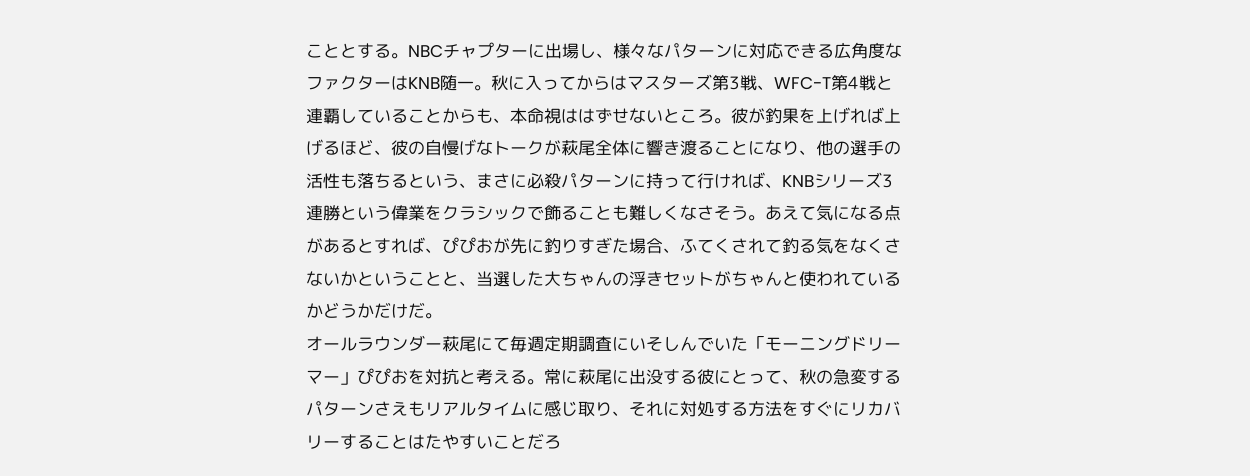こととする。NBCチャプターに出場し、様々なパターンに対応できる広角度なファクターはKNB随一。秋に入ってからはマスターズ第3戦、WFC-T第4戦と連覇していることからも、本命視ははずせないところ。彼が釣果を上げれば上げるほど、彼の自慢げなトークが萩尾全体に響き渡ることになり、他の選手の活性も落ちるという、まさに必殺パターンに持って行ければ、KNBシリーズ3連勝という偉業をクラシックで飾ることも難しくなさそう。あえて気になる点があるとすれば、ぴぴおが先に釣りすぎた場合、ふてくされて釣る気をなくさないかということと、当選した大ちゃんの浮きセットがちゃんと使われているかどうかだけだ。
オールラウンダー萩尾にて毎週定期調査にいそしんでいた「モーニングドリーマー」ぴぴおを対抗と考える。常に萩尾に出没する彼にとって、秋の急変するパターンさえもリアルタイムに感じ取り、それに対処する方法をすぐにリカバリーすることはたやすいことだろ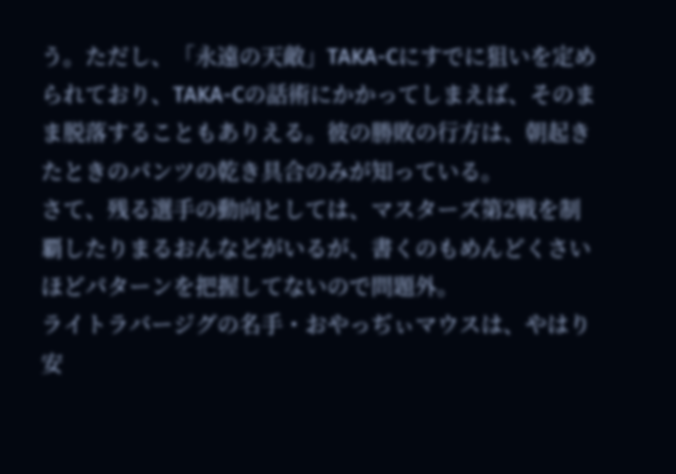う。ただし、「永遠の天敵」TAKA-Cにすでに狙いを定められており、TAKA-Cの話術にかかってしまえば、そのまま脱落することもありえる。彼の勝敗の行方は、朝起きたときのパンツの乾き具合のみが知っている。
さて、残る選手の動向としては、マスターズ第2戦を制覇したりまるおんなどがいるが、書くのもめんどくさいほどパターンを把握してないので問題外。
ライトラバージグの名手・おやっぢぃマウスは、やはり安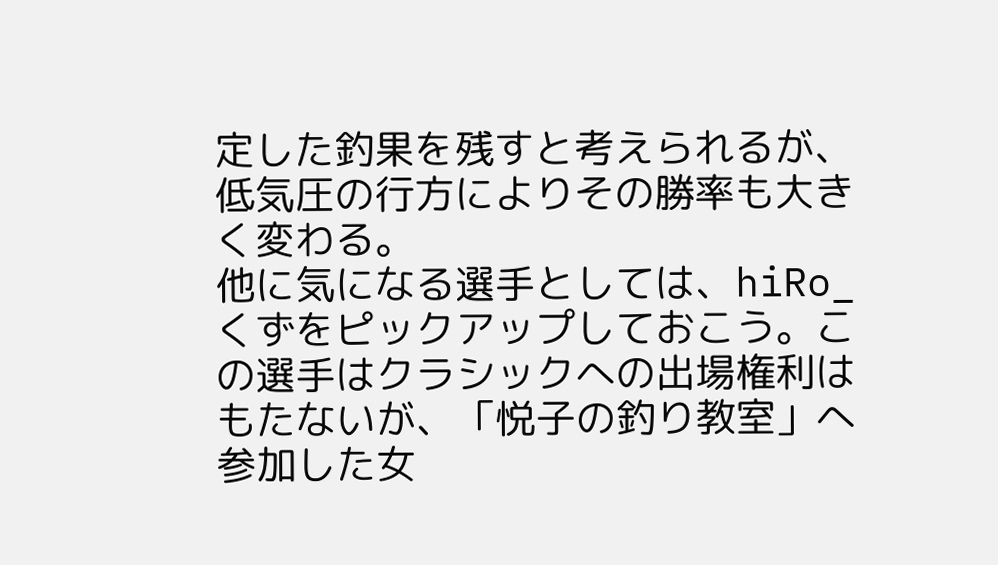定した釣果を残すと考えられるが、低気圧の行方によりその勝率も大きく変わる。
他に気になる選手としては、hiRo_くずをピックアップしておこう。この選手はクラシックへの出場権利はもたないが、「悦子の釣り教室」へ参加した女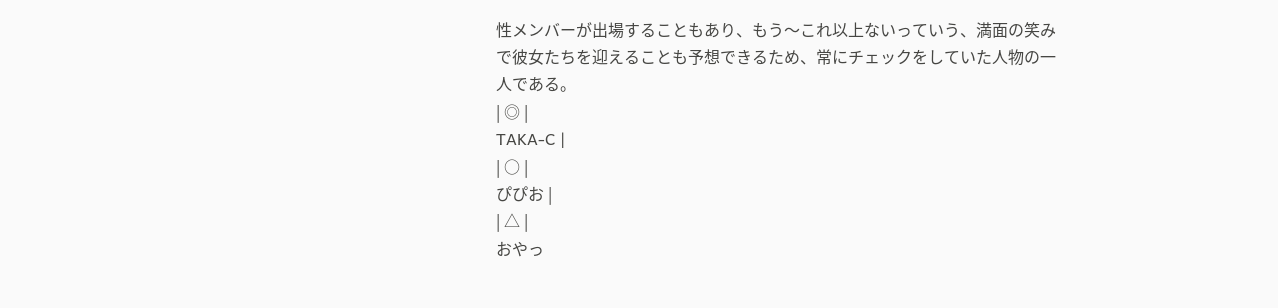性メンバーが出場することもあり、もう〜これ以上ないっていう、満面の笑みで彼女たちを迎えることも予想できるため、常にチェックをしていた人物の一人である。
| ◎ |
TAKA-C |
| ○ |
ぴぴお |
| △ |
おやっ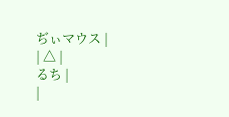ぢぃマウス |
| △ |
るち |
|